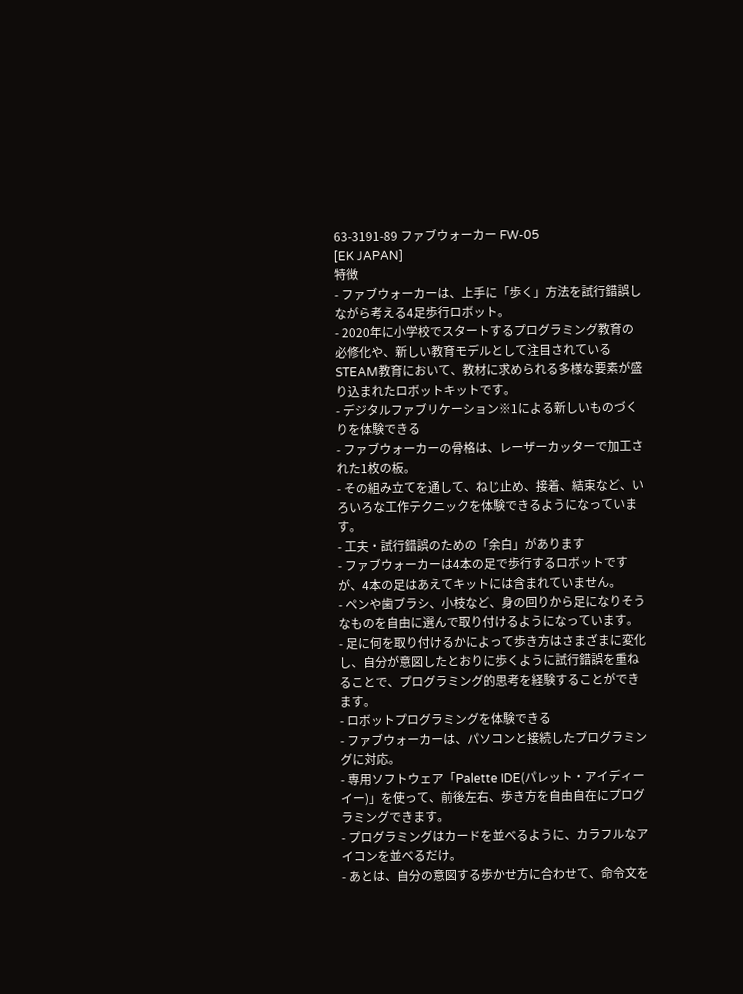63-3191-89 ファブウォーカー FW-05
[EK JAPAN]
特徴
- ファブウォーカーは、上手に「歩く」方法を試行錯誤しながら考える4足歩行ロボット。
- 2020年に小学校でスタートするプログラミング教育の必修化や、新しい教育モデルとして注目されているSTEAM教育において、教材に求められる多様な要素が盛り込まれたロボットキットです。
- デジタルファブリケーション※1による新しいものづくりを体験できる
- ファブウォーカーの骨格は、レーザーカッターで加工された1枚の板。
- その組み立てを通して、ねじ止め、接着、結束など、いろいろな工作テクニックを体験できるようになっています。
- 工夫・試行錯誤のための「余白」があります
- ファブウォーカーは4本の足で歩行するロボットですが、4本の足はあえてキットには含まれていません。
- ペンや歯ブラシ、小枝など、身の回りから足になりそうなものを自由に選んで取り付けるようになっています。
- 足に何を取り付けるかによって歩き方はさまざまに変化し、自分が意図したとおりに歩くように試行錯誤を重ねることで、プログラミング的思考を経験することができます。
- ロボットプログラミングを体験できる
- ファブウォーカーは、パソコンと接続したプログラミングに対応。
- 専用ソフトウェア「Palette IDE(パレット・アイディーイー)」を使って、前後左右、歩き方を自由自在にプログラミングできます。
- プログラミングはカードを並べるように、カラフルなアイコンを並べるだけ。
- あとは、自分の意図する歩かせ方に合わせて、命令文を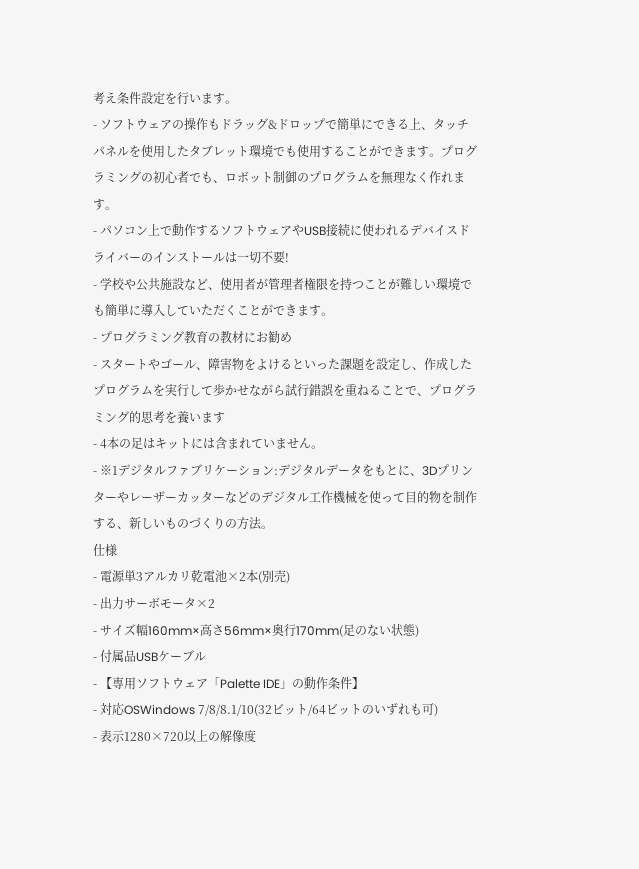考え条件設定を行います。
- ソフトウェアの操作もドラッグ&ドロップで簡単にできる上、タッチパネルを使用したタブレット環境でも使用することができます。プログラミングの初心者でも、ロボット制御のプログラムを無理なく作れます。
- パソコン上で動作するソフトウェアやUSB接続に使われるデバイスドライバーのインストールは一切不要!
- 学校や公共施設など、使用者が管理者権限を持つことが難しい環境でも簡単に導入していただくことができます。
- プログラミング教育の教材にお勧め
- スタートやゴール、障害物をよけるといった課題を設定し、作成したプログラムを実行して歩かせながら試行錯誤を重ねることで、プログラミング的思考を養います
- 4本の足はキットには含まれていません。
- ※1デジタルファブリケーション:デジタルデータをもとに、3Dプリンターやレーザーカッターなどのデジタル工作機械を使って目的物を制作する、新しいものづくりの方法。
仕様
- 電源単3アルカリ乾電池×2本(別売)
- 出力サーボモータ×2
- サイズ幅160mm×高さ56mm×奥行170mm(足のない状態)
- 付属品USBケーブル
- 【専用ソフトウェア「Palette IDE」の動作条件】
- 対応OSWindows 7/8/8.1/10(32ビット/64ビットのいずれも可)
- 表示1280×720以上の解像度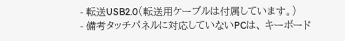- 転送USB2.0(転送用ケーブルは付属しています。)
- 備考タッチパネルに対応していないPCは、 キーボード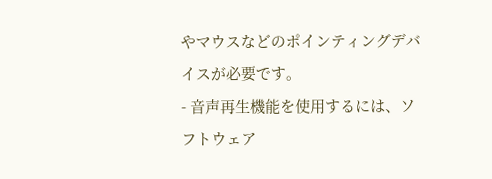やマウスなどのポインティングデバイスが必要です。
- 音声再生機能を使用するには、ソフトウェア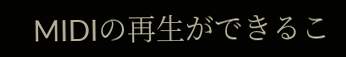MIDIの再生ができるこ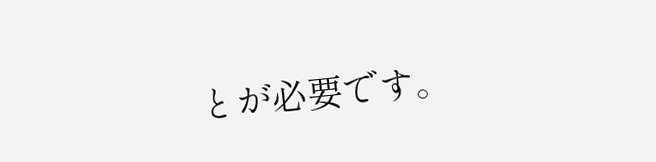とが必要です。